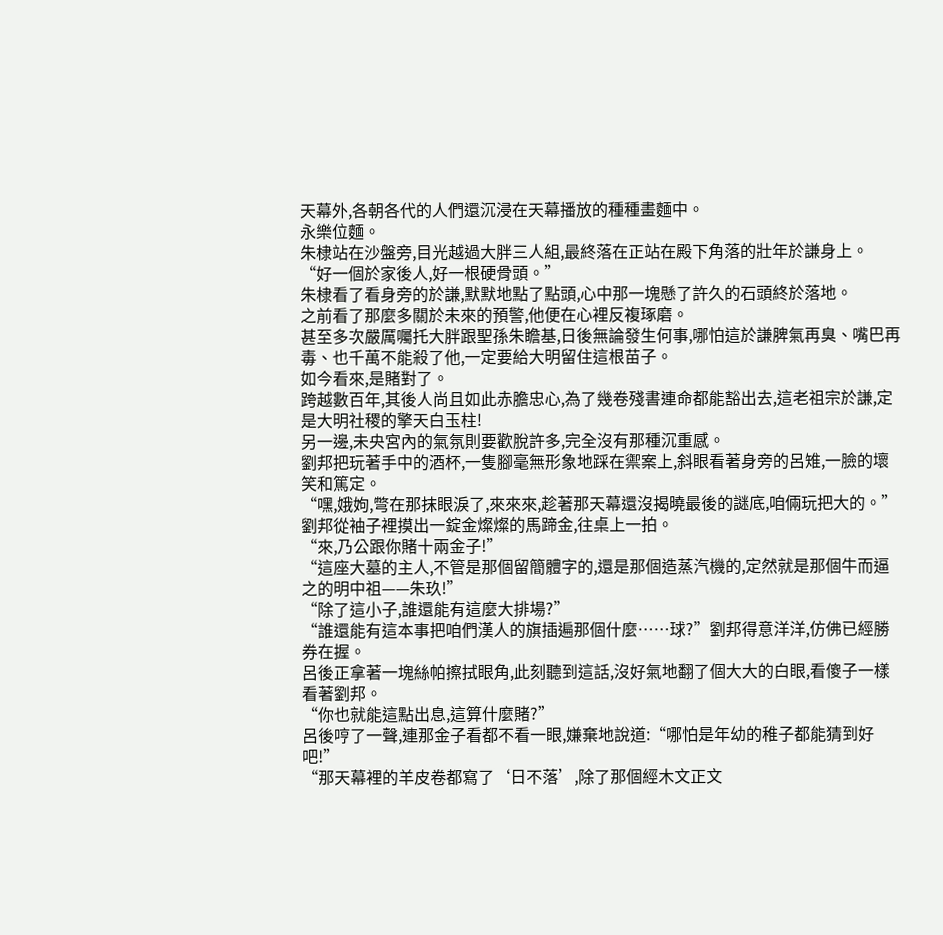天幕外,各朝各代的人們還沉浸在天幕播放的種種畫麵中。
永樂位麵。
朱棣站在沙盤旁,目光越過大胖三人組,最終落在正站在殿下角落的壯年於謙身上。
“好一個於家後人,好一根硬骨頭。”
朱棣看了看身旁的於謙,默默地點了點頭,心中那一塊懸了許久的石頭終於落地。
之前看了那麼多關於未來的預警,他便在心裡反複琢磨。
甚至多次嚴厲囑托大胖跟聖孫朱瞻基,日後無論發生何事,哪怕這於謙脾氣再臭、嘴巴再毒、也千萬不能殺了他,一定要給大明留住這根苗子。
如今看來,是賭對了。
跨越數百年,其後人尚且如此赤膽忠心,為了幾卷殘書連命都能豁出去,這老祖宗於謙,定是大明社稷的擎天白玉柱!
另一邊,未央宮內的氣氛則要歡脫許多,完全沒有那種沉重感。
劉邦把玩著手中的酒杯,一隻腳毫無形象地踩在禦案上,斜眼看著身旁的呂雉,一臉的壞笑和篤定。
“嘿,娥姁,彆在那抹眼淚了,來來來,趁著那天幕還沒揭曉最後的謎底,咱倆玩把大的。”
劉邦從袖子裡摸出一錠金燦燦的馬蹄金,往桌上一拍。
“來,乃公跟你賭十兩金子!”
“這座大墓的主人,不管是那個留簡體字的,還是那個造蒸汽機的,定然就是那個牛而逼之的明中祖——朱玖!”
“除了這小子,誰還能有這麼大排場?”
“誰還能有這本事把咱們漢人的旗插遍那個什麼……球?”劉邦得意洋洋,仿佛已經勝券在握。
呂後正拿著一塊絲帕擦拭眼角,此刻聽到這話,沒好氣地翻了個大大的白眼,看傻子一樣看著劉邦。
“你也就能這點出息,這算什麼賭?”
呂後哼了一聲,連那金子看都不看一眼,嫌棄地說道:“哪怕是年幼的稚子都能猜到好吧!”
“那天幕裡的羊皮卷都寫了‘日不落’,除了那個經木文正文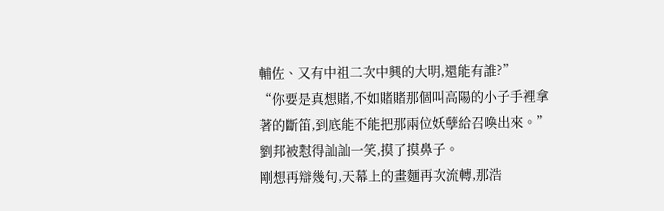輔佐、又有中祖二次中興的大明,還能有誰?”
“你要是真想賭,不如賭賭那個叫高陽的小子手裡拿著的斷笛,到底能不能把那兩位妖孽給召喚出來。”
劉邦被懟得訕訕一笑,摸了摸鼻子。
剛想再辯幾句,天幕上的畫麵再次流轉,那浩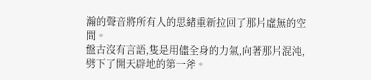瀚的聲音將所有人的思緒重新拉回了那片虛無的空間。
盤古沒有言語,隻是用儘全身的力氣,向著那片混沌,劈下了開天辟地的第一斧。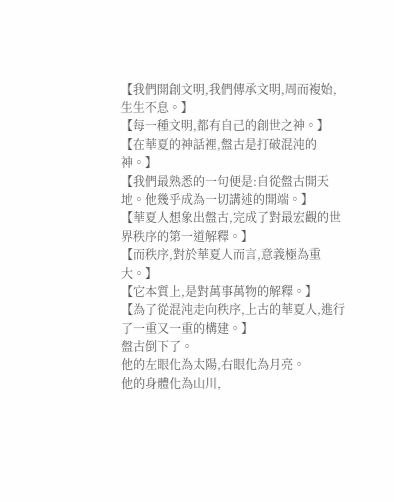【我們開創文明,我們傳承文明,周而複始,生生不息。】
【每一種文明,都有自己的創世之神。】
【在華夏的神話裡,盤古是打破混沌的神。】
【我們最熟悉的一句便是:自從盤古開天地。他幾乎成為一切講述的開端。】
【華夏人想象出盤古,完成了對最宏觀的世界秩序的第一道解釋。】
【而秩序,對於華夏人而言,意義極為重大。】
【它本質上,是對萬事萬物的解釋。】
【為了從混沌走向秩序,上古的華夏人,進行了一重又一重的構建。】
盤古倒下了。
他的左眼化為太陽,右眼化為月亮。
他的身體化為山川,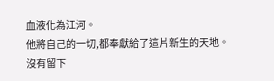血液化為江河。
他將自己的一切,都奉獻給了這片新生的天地。
沒有留下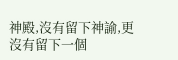神殿,沒有留下神諭,更沒有留下一個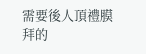需要後人頂禮膜拜的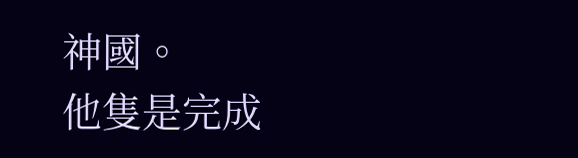神國。
他隻是完成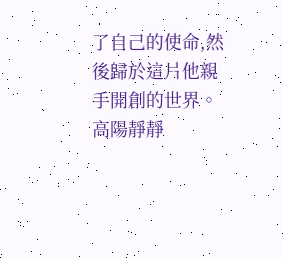了自己的使命,然後歸於這片他親手開創的世界。
高陽靜靜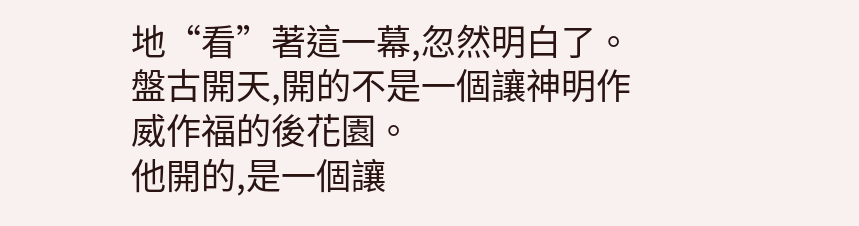地“看”著這一幕,忽然明白了。
盤古開天,開的不是一個讓神明作威作福的後花園。
他開的,是一個讓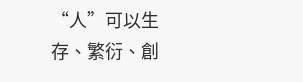“人”可以生存、繁衍、創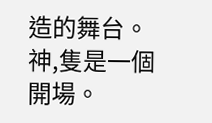造的舞台。
神,隻是一個開場。